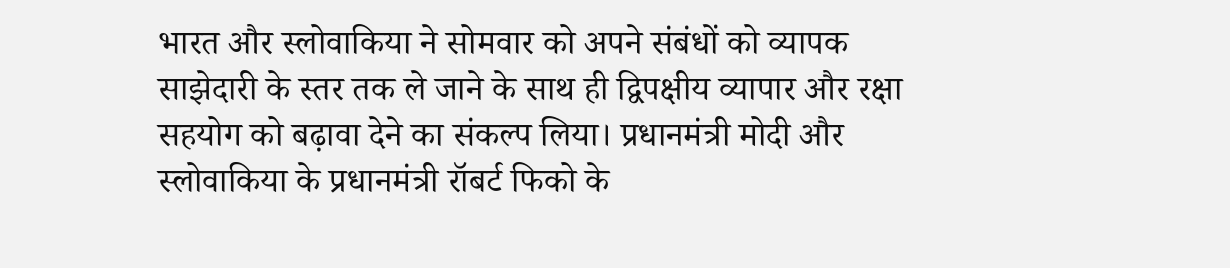भारत और स्लोवाकिया ने सोमवार को अपने संबंधों को व्यापक साझेदारी के स्तर तक ले जाने के साथ ही द्विपक्षीय व्यापार और रक्षा सहयोग को बढ़ावा देने का संकल्प लिया। प्रधानमंत्री मोदी और स्लोवाकिया के प्रधानमंत्री रॉबर्ट फिको के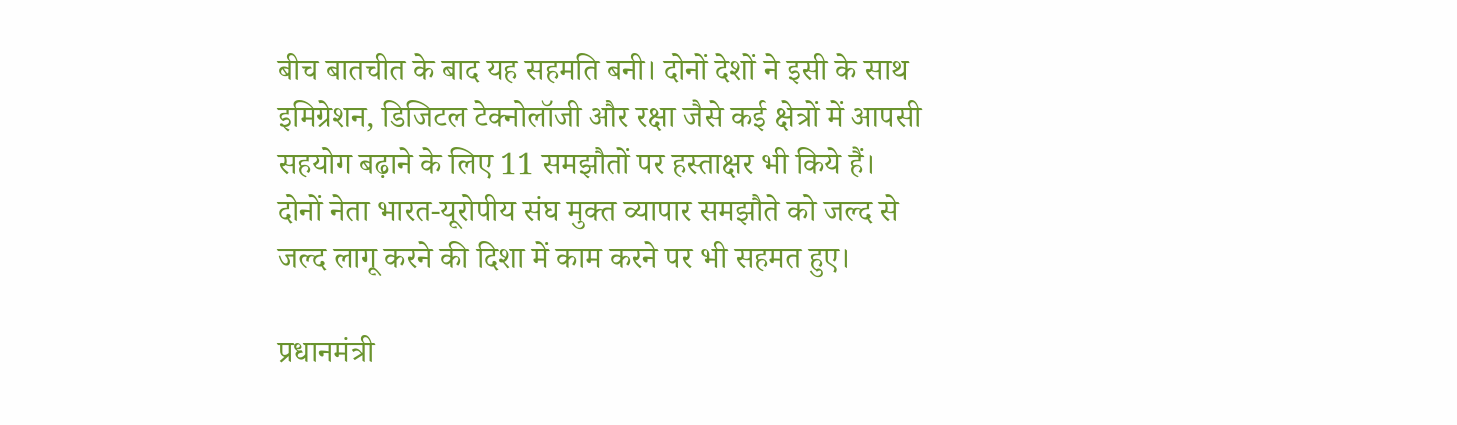बीच बातचीत के बाद यह सहमति बनी। दोनों देशों ने इसी के साथ इमिग्रेशन, डिजिटल टेक्नोलॉजी और रक्षा जैसे कई क्षेत्रों में आपसी सहयोग बढ़ाने के लिए 11 समझौतों पर हस्ताक्षर भी किये हैं। दोनों नेता भारत-यूरोपीय संघ मुक्त व्यापार समझौते को जल्द से जल्द लागू करने की दिशा में काम करने पर भी सहमत हुए।

प्रधानमंत्री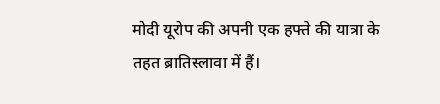मोदी यूरोप की अपनी एक हफ्ते की यात्रा के तहत ब्रातिस्लावा में हैं।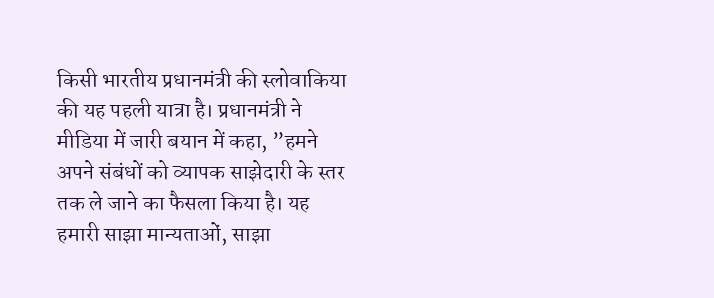किसी भारतीय प्रधानमंत्री की स्लोवाकिया की यह पहली यात्रा है। प्रधानमंत्री ने मीडिया में जारी बयान में कहा, ”हमने अपने संबंधों को व्यापक साझेदारी के स्तर तक ले जाने का फैसला किया है। यह हमारी साझा मान्यताओं, साझा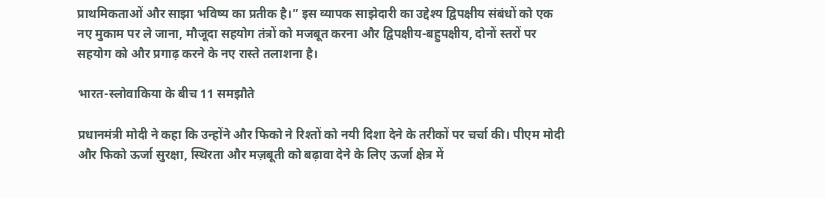प्राथमिकताओं और साझा भविष्य का प्रतीक है।” इस व्यापक साझेदारी का उद्देश्य द्विपक्षीय संबंधों को एक नए मुकाम पर ले जाना, मौजूदा सहयोग तंत्रों को मजबूत करना और द्विपक्षीय-बहुपक्षीय, दोनों स्तरों पर सहयोग को और प्रगाढ़ करने के नए रास्ते तलाशना है।

भारत-स्लोवाकिया के बीच 11 समझौते

प्रधानमंत्री मोदी ने कहा कि उन्होंने और फिको ने रिश्तों को नयी दिशा देने के तरीकों पर चर्चा की। पीएम मोदी और फिको ऊर्जा सुरक्षा, स्थिरता और मज़बूती को बढ़ावा देने के लिए ऊर्जा क्षेत्र में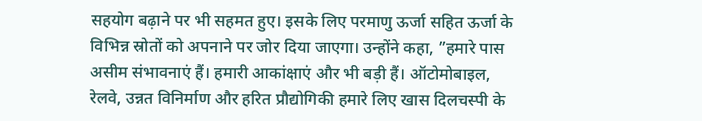सहयोग बढ़ाने पर भी सहमत हुए। इसके लिए परमाणु ऊर्जा सहित ऊर्जा के विभिन्न स्रोतों को अपनाने पर जोर दिया जाएगा। उन्होंने कहा, ”हमारे पास असीम संभावनाएं हैं। हमारी आकांक्षाएं और भी बड़ी हैं। ऑटोमोबाइल, रेलवे, उन्नत विनिर्माण और हरित प्रौद्योगिकी हमारे लिए खास दिलचस्पी के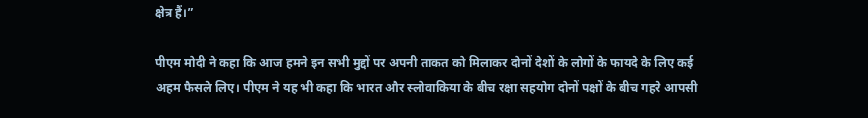क्षेत्र हैं।”

पीएम मोदी ने कहा कि आज हमने इन सभी मुद्दों पर अपनी ताकत को मिलाकर दोनों देशों के लोगों के फायदे के लिए कई अहम फैसले लिए। पीएम ने यह भी कहा कि भारत और स्लोवाकिया के बीच रक्षा सहयोग दोनों पक्षों के बीच गहरे आपसी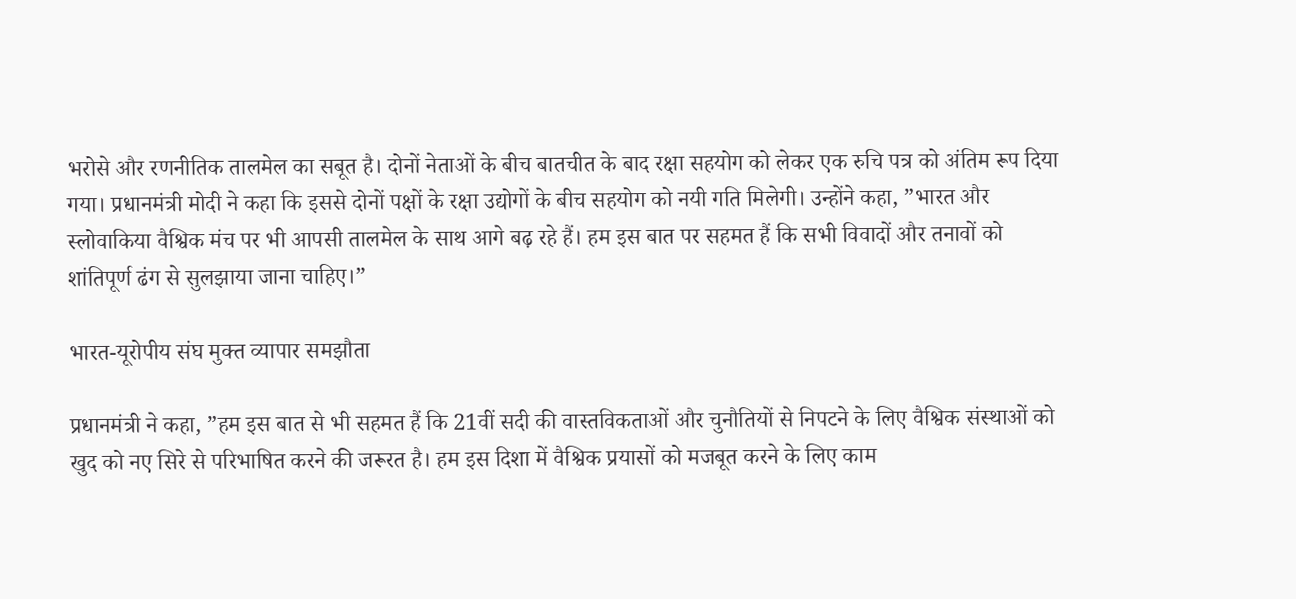भरोसे और रणनीतिक तालमेल का सबूत है। दोनों नेताओं के बीच बातचीत के बाद रक्षा सहयोग को लेकर एक रुचि पत्र को अंतिम रूप दिया गया। प्रधानमंत्री मोदी ने कहा कि इससे दोनों पक्षों के रक्षा उद्योगों के बीच सहयोग को नयी गति मिलेगी। उन्होंने कहा, ”भारत और स्लोवाकिया वैश्विक मंच पर भी आपसी तालमेल के साथ आगे बढ़ रहे हैं। हम इस बात पर सहमत हैं कि सभी विवादों और तनावों को शांतिपूर्ण ढंग से सुलझाया जाना चाहिए।”

भारत-यूरोपीय संघ मुक्त व्यापार समझौता

प्रधानमंत्री ने कहा, ”हम इस बात से भी सहमत हैं कि 21वीं सदी की वास्तविकताओं और चुनौतियों से निपटने के लिए वैश्विक संस्थाओं को खुद को नए सिरे से परिभाषित करने की जरूरत है। हम इस दिशा में वैश्विक प्रयासों को मजबूत करने के लिए काम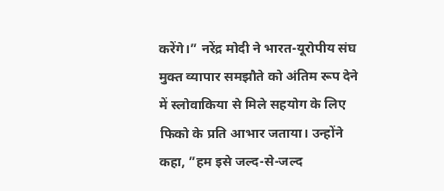करेंगे।” नरेंद्र मोदी ने भारत-यूरोपीय संघ मुक्त व्यापार समझौते को अंतिम रूप देने में स्लोवाकिया से मिले सहयोग के लिए फिको के प्रति आभार जताया। उन्होंने कहा, ”हम इसे जल्द-से-जल्द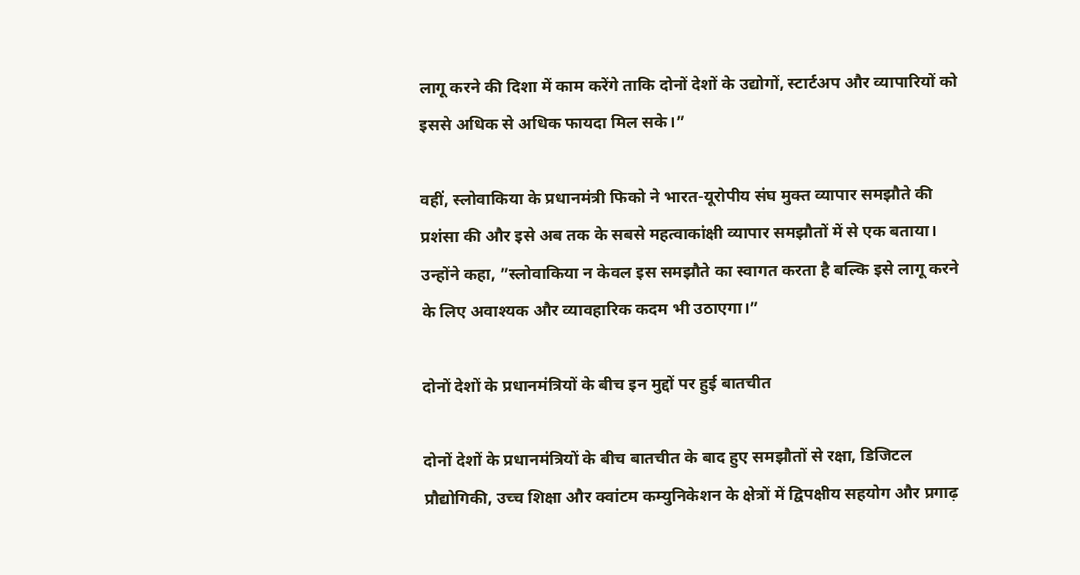लागू करने की दिशा में काम करेंगे ताकि दोनों देशों के उद्योगों, स्टार्टअप और व्यापारियों को इससे अधिक से अधिक फायदा मिल सके।”

वहीं, स्लोवाकिया के प्रधानमंत्री फिको ने भारत-यूरोपीय संघ मुक्त व्यापार समझौते की प्रशंसा की और इसे अब तक के सबसे महत्वाकांक्षी व्यापार समझौतों में से एक बताया। उन्होंने कहा, ”स्लोवाकिया न केवल इस समझौते का स्वागत करता है बल्कि इसे लागू करने के लिए अवाश्यक और व्यावहारिक कदम भी उठाएगा।”

दोनों देशों के प्रधानमंत्रियों के बीच इन मुद्दों पर हुई बातचीत

दोनों देशों के प्रधानमंत्रियों के बीच बातचीत के बाद हुए समझौतों से रक्षा, डिजिटल प्रौद्योगिकी, उच्च शिक्षा और क्वांटम कम्युनिकेशन के क्षेत्रों में द्विपक्षीय सहयोग और प्रगाढ़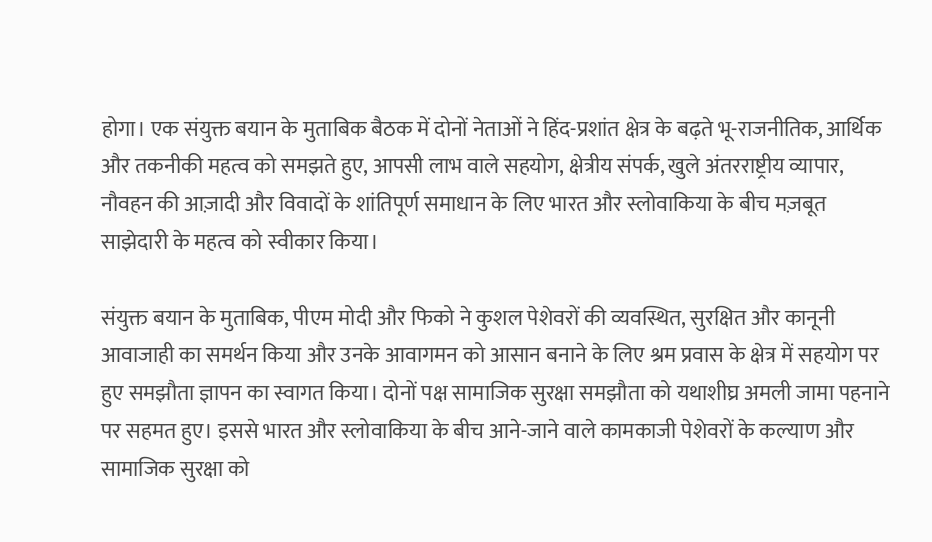होगा। एक संयुक्त बयान के मुताबिक बैठक में दोनों नेताओं ने हिंद-प्रशांत क्षेत्र के बढ़ते भू-राजनीतिक, आर्थिक और तकनीकी महत्व को समझते हुए, आपसी लाभ वाले सहयोग, क्षेत्रीय संपर्क, खुले अंतरराष्ट्रीय व्यापार, नौवहन की आज़ादी और विवादों के शांतिपूर्ण समाधान के लिए भारत और स्लोवाकिया के बीच मज़बूत साझेदारी के महत्व को स्वीकार किया।

संयुक्त बयान के मुताबिक, पीएम मोदी और फिको ने कुशल पेशेवरों की व्यवस्थित, सुरक्षित और कानूनी आवाजाही का समर्थन किया और उनके आवागमन को आसान बनाने के लिए श्रम प्रवास के क्षेत्र में सहयोग पर हुए समझौता ज्ञापन का स्वागत किया। दोनों पक्ष सामाजिक सुरक्षा समझौता को यथाशीघ्र अमली जामा पहनाने पर सहमत हुए। इससे भारत और स्लोवाकिया के बीच आने-जाने वाले कामकाजी पेशेवरों के कल्याण और सामाजिक सुरक्षा को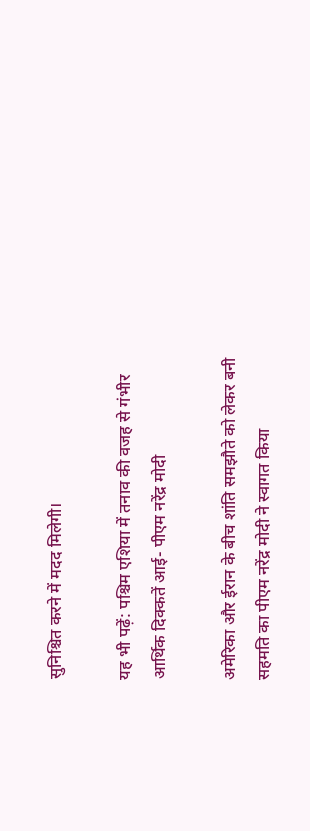सुनिश्चित करने में मदद मिलेगी।

यह भी पढ़ें: पश्चिम एशिया में तनाव की वजह से गंभीर आर्थिक दिक्कतें आई- पीएम नरेंद्र मोदी

अमेरिका और ईरान के बीच शांति समझौते को लेकर बनी सहमति का पीएम नरेंद्र मोदी ने स्वागत किया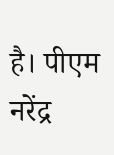है। पीएम नरेंद्र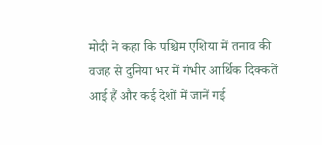मोदी ने कहा कि पश्चिम एशिया में तनाव की वजह से दुनिया भर में गंभीर आर्थिक दिक्कतें आई हैं और कई देशों में जानें गई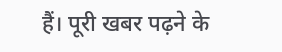हैं। पूरी खबर पढ़ने के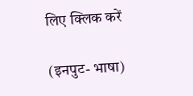लिए क्लिक करें

(इनपुट- भाषा)